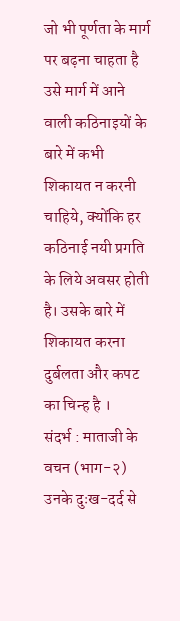जो भी पूर्णता के मार्ग पर बढ़ना चाहता है उसे मार्ग में आने वाली कठिनाइयों के बारे में कभी शिकायत न करनी चाहिये, क्योंकि हर कठिनाई नयी प्रगति के लिये अवसर होती है। उसके बारे में शिकायत करना दुर्बलता और कपट का चिन्ह है ।
संदर्भ : माताजी के वचन (भाग-२)
उनके दुःख-दर्द से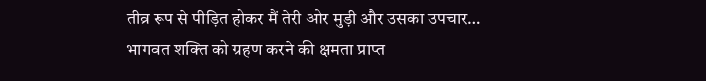तीव्र रूप से पीड़ित होकर मैं तेरी ओर मुड़ी और उसका उपचार…
भागवत शक्ति को ग्रहण करने की क्षमता प्राप्त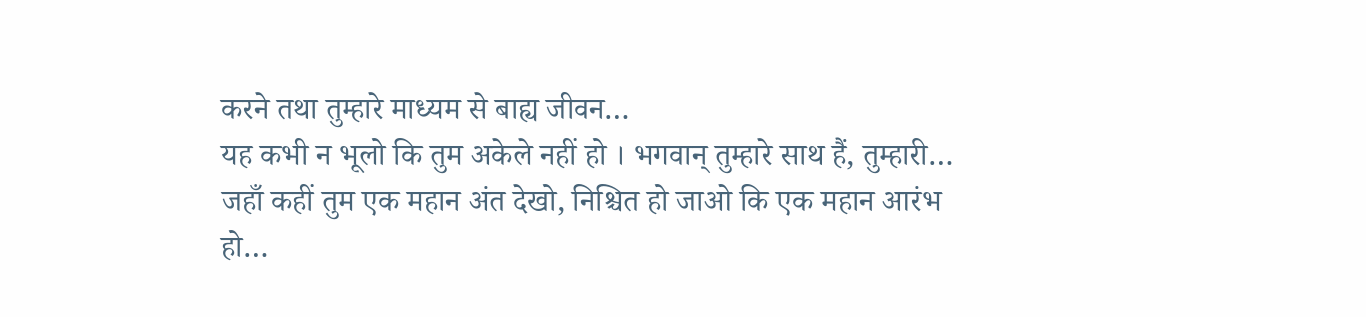करने तथा तुम्हारे माध्यम से बाह्य जीवन…
यह कभी न भूलो कि तुम अकेले नहीं हो । भगवान् तुम्हारे साथ हैं, तुम्हारी…
जहाँ कहीं तुम एक महान अंत देखो, निश्चित हो जाओ कि एक महान आरंभ हो…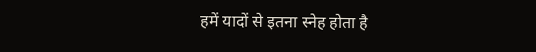हमें यादों से इतना स्नेह होता है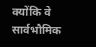क्योंकि वे सार्वभौमिक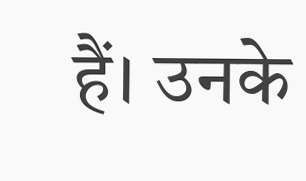हैं। उनके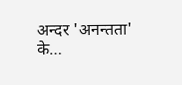अन्दर 'अनन्तता' के…